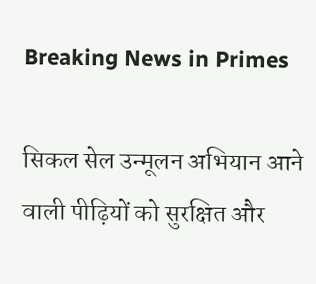Breaking News in Primes

सिकल सेल उन्मूलन अभियान आने वाली पीढ़ियों को सुरक्षित और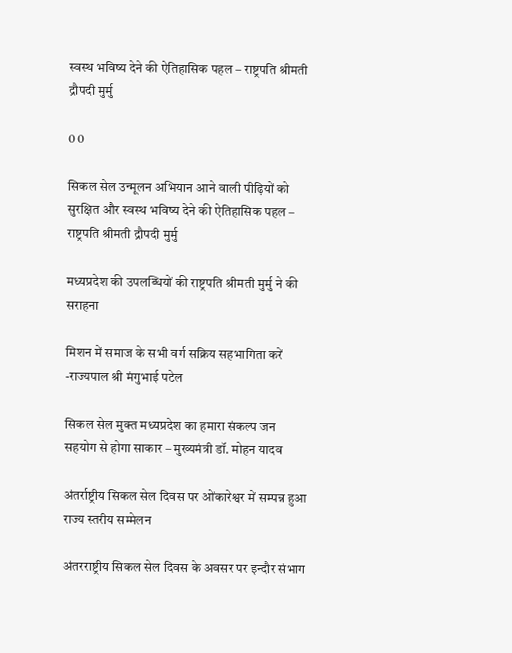स्वस्थ भविष्य देने की ऐतिहासिक पहल – राष्ट्रपति श्रीमती द्रौपदी मुर्मु

0 0

सिकल सेल उन्मूलन अभियान आने वाली पीढ़ियों को सुरक्षित और स्वस्थ भविष्य देने की ऐतिहासिक पहल – राष्ट्रपति श्रीमती द्रौपदी मुर्मु

मध्यप्रदेश की उपलब्धियों की राष्ट्रपति श्रीमती मुर्मु ने की सराहना

मिशन में समाज के सभी वर्ग सक्रिय सहभागिता करें -राज्यपाल श्री मंगुभाई पटेल

सिकल सेल मुक्त मध्यप्रदेश का हमारा संकल्प जन सहयोग से होगा साकार – मुख्यमंत्री डॉ. मोहन यादव

अंतर्राष्ट्रीय सिकल सेल दिवस पर ओंकारेश्वर में सम्पन्न हुआ राज्य स्तरीय सम्मेलन

अंतरराष्ट्रीय सिकल सेल दिवस के अवसर पर इन्दौर संभाग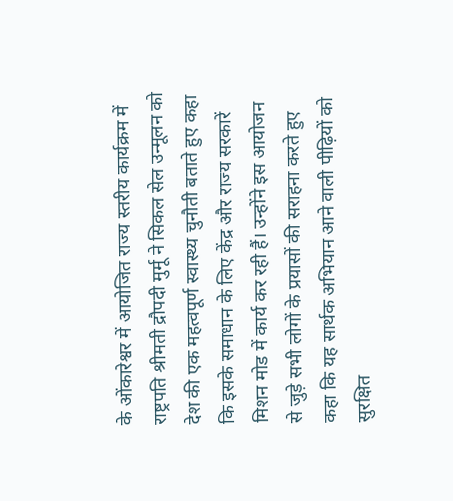के ओंकारेश्वर में आयोजित राज्य स्तरीय कार्यक्रम में राष्ट्रपति श्रीमती द्रौपदी मुर्मू ने सिकल सेल उन्मूलन को देश की एक महत्वपूर्ण स्वास्थ्य चुनौती बताते हुए कहा कि इसके समाधान के लिए केंद्र और राज्य सरकारें मिशन मोड में कार्य कर रही हैं। उन्होंने इस आयोजन से जुड़े सभी लोगों के प्रयासों की सराहना करते हुए कहा कि यह सार्थक अभियान आने वाली पीढ़ियों को सुरक्षित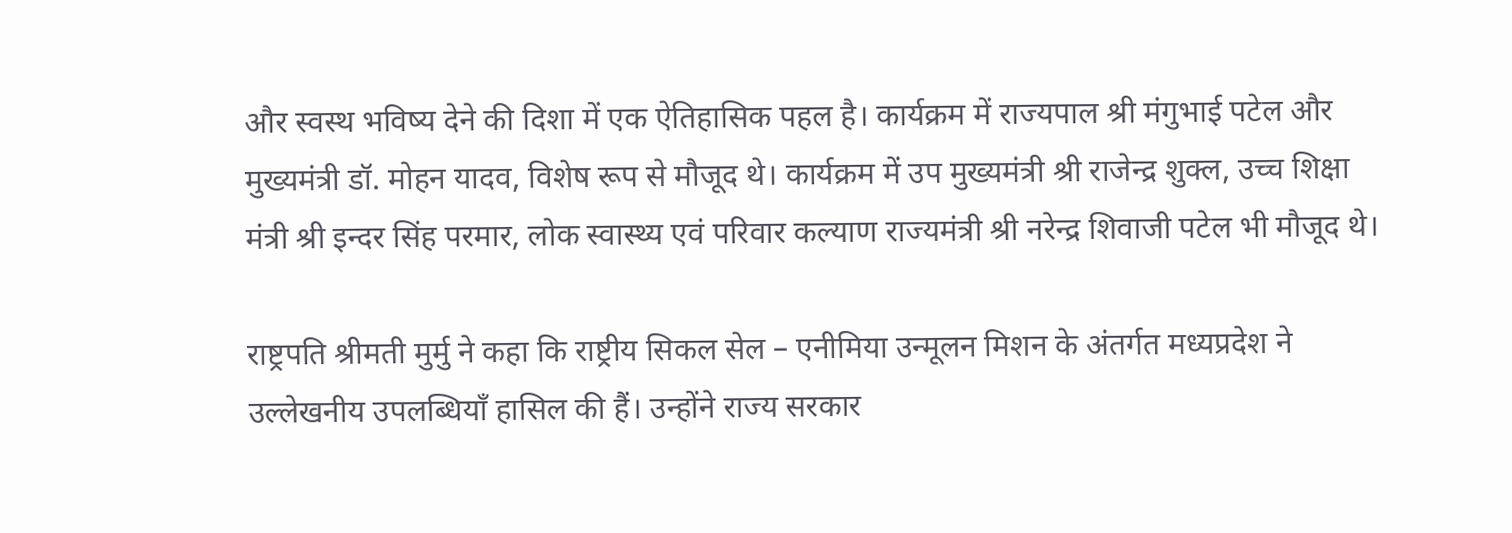और स्वस्थ भविष्य देने की दिशा में एक ऐतिहासिक पहल है। कार्यक्रम में राज्यपाल श्री मंगुभाई पटेल और मुख्यमंत्री डॉ. मोहन यादव, विशेष रूप से मौजूद थे। कार्यक्रम में उप मुख्यमंत्री श्री राजेन्द्र शुक्ल, उच्च शिक्षा मंत्री श्री इन्दर सिंह परमार, लोक स्वास्थ्य एवं परिवार कल्याण राज्यमंत्री श्री नरेन्द्र शिवाजी पटेल भी मौजूद थे।

राष्ट्रपति श्रीमती मुर्मु ने कहा कि राष्ट्रीय सिकल सेल – एनीमिया उन्मूलन मिशन के अंतर्गत मध्यप्रदेश ने उल्लेखनीय उपलब्धियाँ हासिल की हैं। उन्होंने राज्य सरकार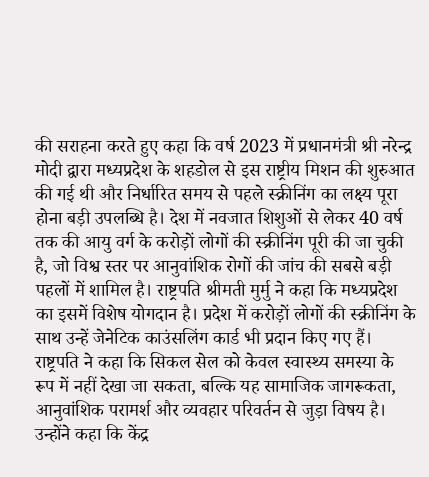की सराहना करते हुए कहा कि वर्ष 2023 में प्रधानमंत्री श्री नरेन्द्र मोदी द्वारा मध्यप्रदेश के शहडोल से इस राष्ट्रीय मिशन की शुरुआत की गई थी और निर्धारित समय से पहले स्क्रीनिंग का लक्ष्य पूरा होना बड़ी उपलब्धि है। देश में नवजात शिशुओं से लेकर 40 वर्ष तक की आयु वर्ग के करोड़ों लोगों की स्क्रीनिंग पूरी की जा चुकी है, जो विश्व स्तर पर आनुवांशिक रोगों की जांच की सबसे बड़ी पहलों में शामिल है। राष्ट्रपति श्रीमती मुर्मु ने कहा कि मध्यप्रदेश का इसमें विशेष योगदान है। प्रदेश में करोड़ों लोगों की स्क्रीनिंग के साथ उन्हें जेनेटिक काउंसलिंग कार्ड भी प्रदान किए गए हैं।
राष्ट्रपति ने कहा कि सिकल सेल को केवल स्वास्थ्य समस्या के रूप में नहीं देखा जा सकता, बल्कि यह सामाजिक जागरूकता, आनुवांशिक परामर्श और व्यवहार परिवर्तन से जुड़ा विषय है। उन्होंने कहा कि केंद्र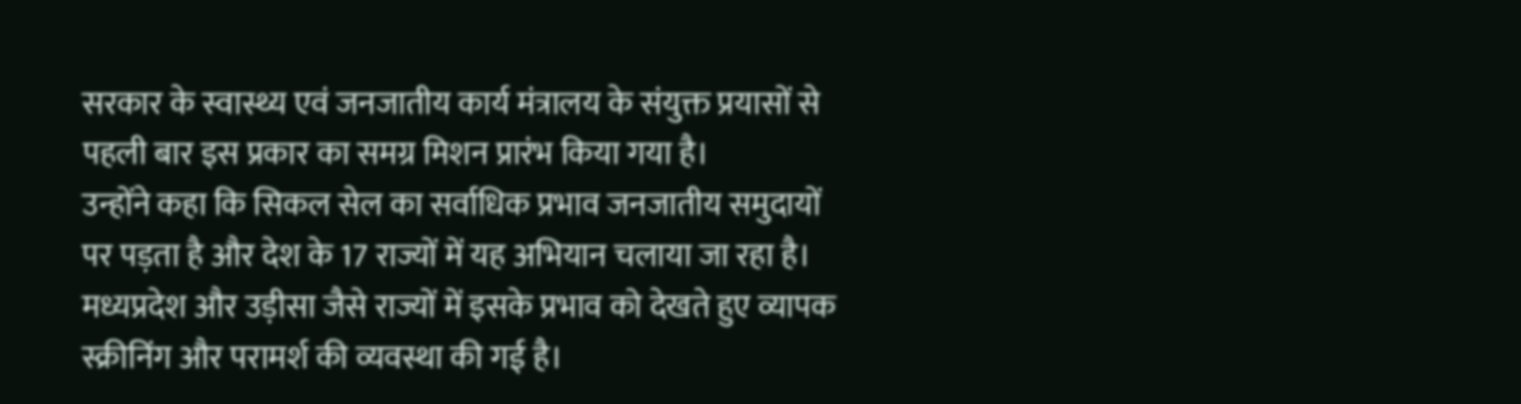सरकार के स्वास्थ्य एवं जनजातीय कार्य मंत्रालय के संयुक्त प्रयासों से पहली बार इस प्रकार का समग्र मिशन प्रारंभ किया गया है।
उन्होंने कहा कि सिकल सेल का सर्वाधिक प्रभाव जनजातीय समुदायों पर पड़ता है और देश के 17 राज्यों में यह अभियान चलाया जा रहा है। मध्यप्रदेश और उड़ीसा जैसे राज्यों में इसके प्रभाव को देखते हुए व्यापक स्क्रीनिंग और परामर्श की व्यवस्था की गई है।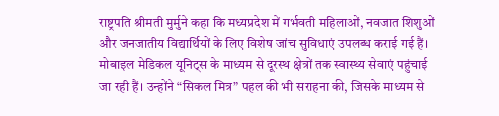राष्ट्रपति श्रीमती मुर्मुने कहा कि मध्यप्रदेश में गर्भवती महिलाओं, नवजात शिशुओं और जनजातीय विद्यार्थियों के लिए विशेष जांच सुविधाएं उपलब्ध कराई गई हैं। मोबाइल मेडिकल यूनिट्स के माध्यम से दूरस्थ क्षेत्रों तक स्वास्थ्य सेवाएं पहुंचाई जा रही हैं। उन्होंने “सिकल मित्र” पहल की भी सराहना की, जिसके माध्यम से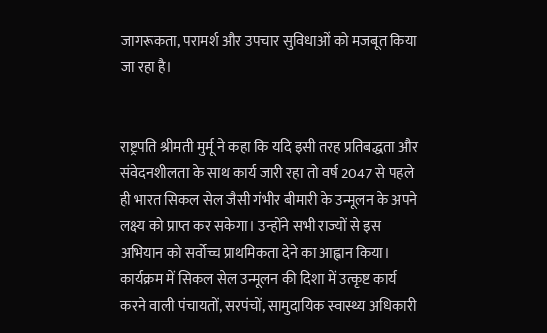जागरूकता, परामर्श और उपचार सुविधाओं को मजबूत किया जा रहा है।


राष्ट्रपति श्रीमती मुर्मू ने कहा कि यदि इसी तरह प्रतिबद्धता और संवेदनशीलता के साथ कार्य जारी रहा तो वर्ष 2047 से पहले ही भारत सिकल सेल जैसी गंभीर बीमारी के उन्मूलन के अपने लक्ष्य को प्राप्त कर सकेगा। उन्होंने सभी राज्यों से इस अभियान को सर्वोच्च प्राथमिकता देने का आह्वान किया।
कार्यक्रम में सिकल सेल उन्मूलन की दिशा में उत्कृष्ट कार्य करने वाली पंचायतों, सरपंचों, सामुदायिक स्वास्थ्य अधिकारी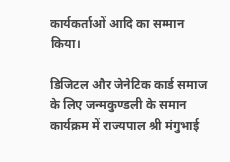कार्यकर्ताओं आदि का सम्मान किया।

डिजिटल और जेनेटिक कार्ड समाज के लिए जन्मकुण्डली के समान
कार्यक्रम में राज्यपाल श्री मंगुभाई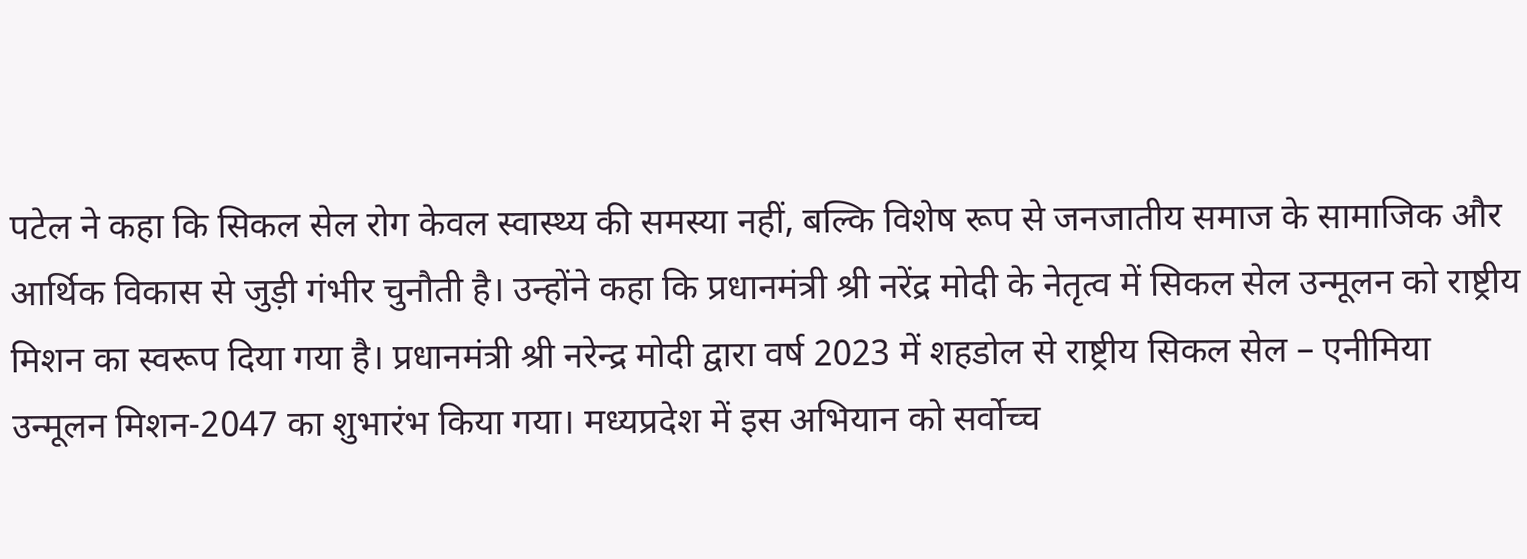पटेल ने कहा कि सिकल सेल रोग केवल स्वास्थ्य की समस्या नहीं, बल्कि विशेष रूप से जनजातीय समाज के सामाजिक और आर्थिक विकास से जुड़ी गंभीर चुनौती है। उन्होंने कहा कि प्रधानमंत्री श्री नरेंद्र मोदी के नेतृत्व में सिकल सेल उन्मूलन को राष्ट्रीय मिशन का स्वरूप दिया गया है। प्रधानमंत्री श्री नरेन्द्र मोदी द्वारा वर्ष 2023 में शहडोल से राष्ट्रीय सिकल सेल – एनीमिया उन्मूलन मिशन-2047 का शुभारंभ किया गया। मध्यप्रदेश में इस अभियान को सर्वोच्च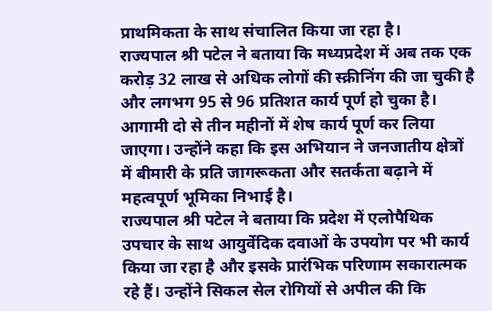प्राथमिकता के साथ संचालित किया जा रहा है।
राज्यपाल श्री पटेल ने बताया कि मध्यप्रदेश में अब तक एक करोड़ 32 लाख से अधिक लोगों की स्क्रीनिंग की जा चुकी है और लगभग 95 से 96 प्रतिशत कार्य पूर्ण हो चुका है। आगामी दो से तीन महीनों में शेष कार्य पूर्ण कर लिया जाएगा। उन्होंने कहा कि इस अभियान ने जनजातीय क्षेत्रों में बीमारी के प्रति जागरूकता और सतर्कता बढ़ाने में महत्वपूर्ण भूमिका निभाई है।
राज्यपाल श्री पटेल ने बताया कि प्रदेश में एलोपैथिक उपचार के साथ आयुर्वेदिक दवाओं के उपयोग पर भी कार्य किया जा रहा है और इसके प्रारंभिक परिणाम सकारात्मक रहे हैं। उन्होंने सिकल सेल रोगियों से अपील की कि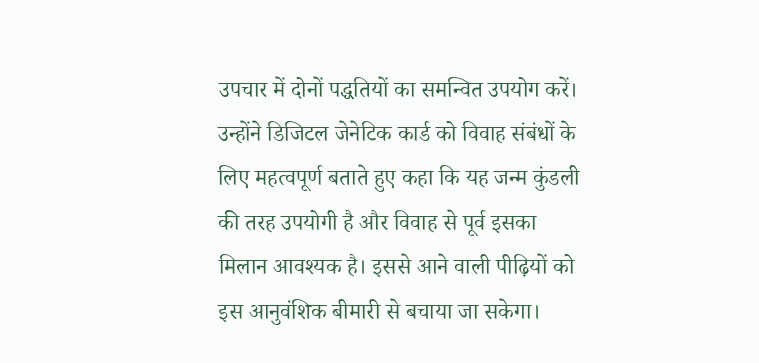उपचार में दोनों पद्धतियों का समन्वित उपयोग करें। उन्होंने डिजिटल जेनेटिक कार्ड को विवाह संबंधों के लिए महत्वपूर्ण बताते हुए कहा कि यह जन्म कुंडली की तरह उपयोगी है और विवाह से पूर्व इसका मिलान आवश्यक है। इससे आने वाली पीढ़ियों को इस आनुवंशिक बीमारी से बचाया जा सकेगा।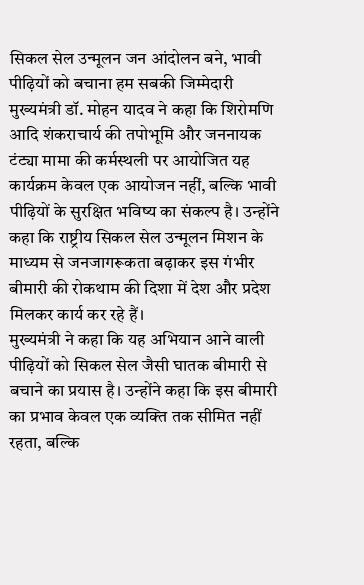सिकल सेल उन्मूलन जन आंदोलन बने, भावी पीढ़ियों को बचाना हम सबकी जिम्मेदारी
मुख्यमंत्री डॉ. मोहन यादव ने कहा कि शिरोमणि आदि शंकराचार्य की तपोभूमि और जननायक टंट्या मामा की कर्मस्थली पर आयोजित यह कार्यक्रम केवल एक आयोजन नहीं, बल्कि भावी पीढ़ियों के सुरक्षित भविष्य का संकल्प है। उन्होंने कहा कि राष्ट्रीय सिकल सेल उन्मूलन मिशन के माध्यम से जनजागरूकता बढ़ाकर इस गंभीर बीमारी की रोकथाम की दिशा में देश और प्रदेश मिलकर कार्य कर रहे हैं।
मुख्यमंत्री ने कहा कि यह अभियान आने वाली पीढ़ियों को सिकल सेल जैसी घातक बीमारी से बचाने का प्रयास है। उन्होंने कहा कि इस बीमारी का प्रभाव केवल एक व्यक्ति तक सीमित नहीं रहता, बल्कि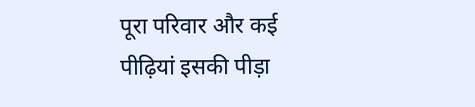पूरा परिवार और कई पीढ़ियां इसकी पीड़ा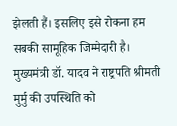झेलती हैं। इसलिए इसे रोकना हम सबकी सामूहिक जिम्मेदारी है।
मुख्यमंत्री डॉ. यादव ने राष्ट्रपति श्रीमती मुर्मु की उपस्थिति को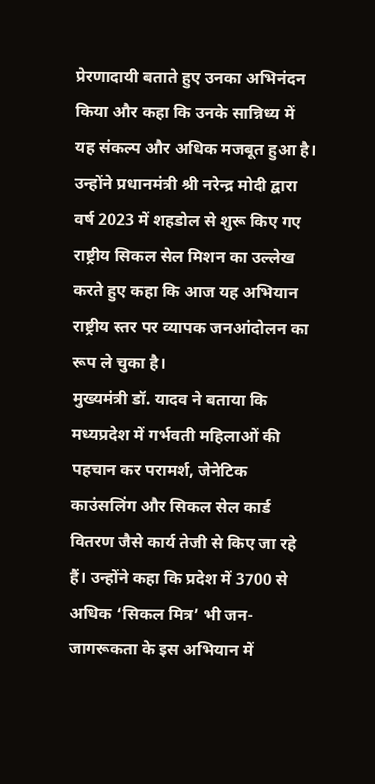प्रेरणादायी बताते हुए उनका अभिनंदन किया और कहा कि उनके सान्निध्य में यह संकल्प और अधिक मजबूत हुआ है। उन्होंने प्रधानमंत्री श्री नरेन्द्र मोदी द्वारा वर्ष 2023 में शहडोल से शुरू किए गए राष्ट्रीय सिकल सेल मिशन का उल्लेख करते हुए कहा कि आज यह अभियान राष्ट्रीय स्तर पर व्यापक जनआंदोलन का रूप ले चुका है।
मुख्यमंत्री डॉ. यादव ने बताया कि मध्यप्रदेश में गर्भवती महिलाओं की पहचान कर परामर्श, जेनेटिक काउंसलिंग और सिकल सेल कार्ड वितरण जैसे कार्य तेजी से किए जा रहे हैं। उन्होंने कहा कि प्रदेश में 3700 से अधिक ‘सिकल मित्र’ भी जन-जागरूकता के इस अभियान में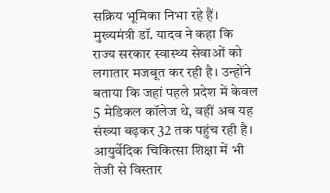सक्रिय भूमिका निभा रहे हैं। मुख्यमंत्री डॉ. यादव ने कहा कि राज्य सरकार स्वास्थ्य सेवाओं को लगातार मजबूत कर रही है। उन्होंने बताया कि जहां पहले प्रदेश में केवल 5 मेडिकल कॉलेज थे, वहीं अब यह संख्या बढ़कर 32 तक पहुंच रही है। आयुर्वेदिक चिकित्सा शिक्षा में भी तेजी से विस्तार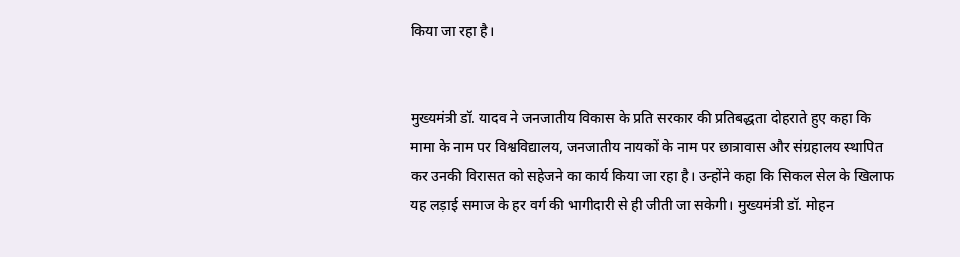किया जा रहा है।


मुख्यमंत्री डॉ. यादव ने जनजातीय विकास के प्रति सरकार की प्रतिबद्धता दोहराते हुए कहा कि मामा के नाम पर विश्वविद्यालय, जनजातीय नायकों के नाम पर छात्रावास और संग्रहालय स्थापित कर उनकी विरासत को सहेजने का कार्य किया जा रहा है। उन्होंने कहा कि सिकल सेल के खिलाफ यह लड़ाई समाज के हर वर्ग की भागीदारी से ही जीती जा सकेगी। मुख्यमंत्री डॉ. मोहन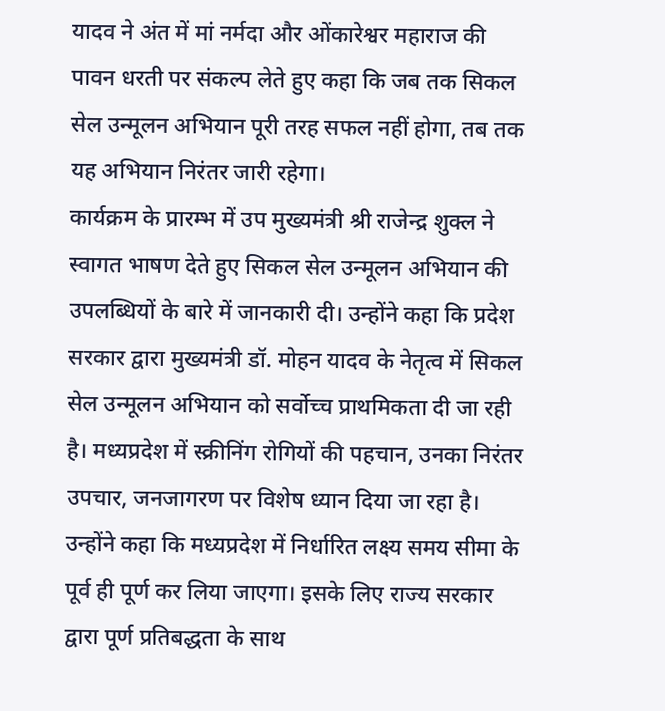यादव ने अंत में मां नर्मदा और ओंकारेश्वर महाराज की पावन धरती पर संकल्प लेते हुए कहा कि जब तक सिकल सेल उन्मूलन अभियान पूरी तरह सफल नहीं होगा, तब तक यह अभियान निरंतर जारी रहेगा।
कार्यक्रम के प्रारम्भ में उप मुख्यमंत्री श्री राजेन्द्र शुक्ल ने स्वागत भाषण देते हुए सिकल सेल उन्मूलन अभियान की उपलब्धियों के बारे में जानकारी दी। उन्होंने कहा कि प्रदेश सरकार द्वारा मुख्यमंत्री डॉ. मोहन यादव के नेतृत्व में सिकल सेल उन्मूलन अभियान को सर्वोच्च प्राथमिकता दी जा रही है। मध्यप्रदेश में स्क्रीनिंग रोगियों की पहचान, उनका निरंतर उपचार, जनजागरण पर विशेष ध्यान दिया जा रहा है। उन्होंने कहा कि मध्यप्रदेश में निर्धारित लक्ष्य समय सीमा के पूर्व ही पूर्ण कर लिया जाएगा। इसके लिए राज्य सरकार द्वारा पूर्ण प्रतिबद्धता के साथ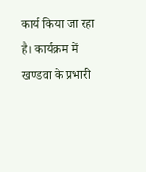कार्य किया जा रहा है। कार्यक्रम में खण्डवा के प्रभारी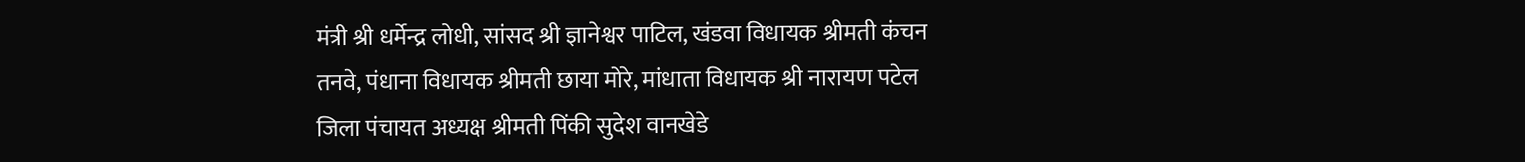मंत्री श्री धर्मेन्द्र लोधी, सांसद श्री ज्ञानेश्वर पाटिल, खंडवा विधायक श्रीमती कंचन तनवे, पंधाना विधायक श्रीमती छाया मोरे, मांधाता विधायक श्री नारायण पटेल जिला पंचायत अध्यक्ष श्रीमती पिंकी सुदेश वानखेडे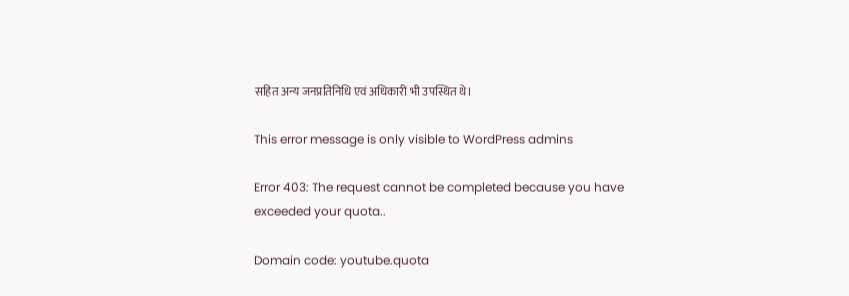सहित अन्य जनप्रतिनिधि एवं अधिकारी भी उपस्थित थे।

This error message is only visible to WordPress admins

Error 403: The request cannot be completed because you have exceeded your quota..

Domain code: youtube.quota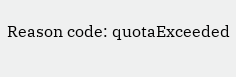Reason code: quotaExceeded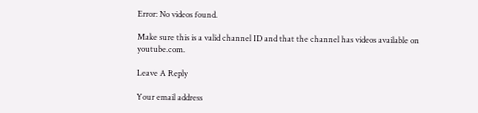Error: No videos found.

Make sure this is a valid channel ID and that the channel has videos available on youtube.com.

Leave A Reply

Your email address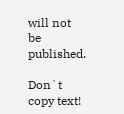will not be published.

Don`t copy text!